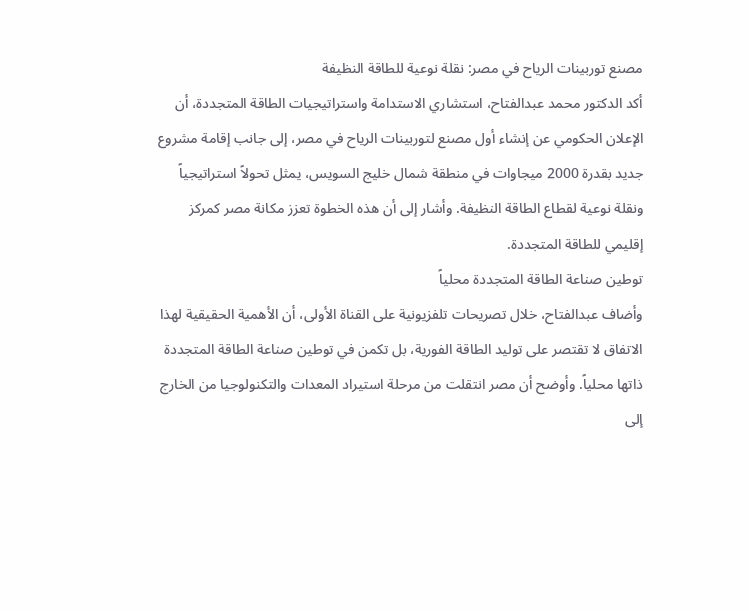مصنع توربينات الرياح في مصر: نقلة نوعية للطاقة النظيفة
أكد الدكتور محمد عبدالفتاح، استشاري الاستدامة واستراتيجيات الطاقة المتجددة، أن الإعلان الحكومي عن إنشاء أول مصنع لتوربينات الرياح في مصر، إلى جانب إقامة مشروع جديد بقدرة 2000 ميجاوات في منطقة شمال خليج السويس، يمثل تحولاً استراتيجياً ونقلة نوعية لقطاع الطاقة النظيفة. وأشار إلى أن هذه الخطوة تعزز مكانة مصر كمركز إقليمي للطاقة المتجددة.
توطين صناعة الطاقة المتجددة محلياً
وأضاف عبدالفتاح، خلال تصريحات تلفزيونية على القناة الأولى، أن الأهمية الحقيقية لهذا الاتفاق لا تقتصر على توليد الطاقة الفورية، بل تكمن في توطين صناعة الطاقة المتجددة ذاتها محلياً. وأوضح أن مصر انتقلت من مرحلة استيراد المعدات والتكنولوجيا من الخارج إلى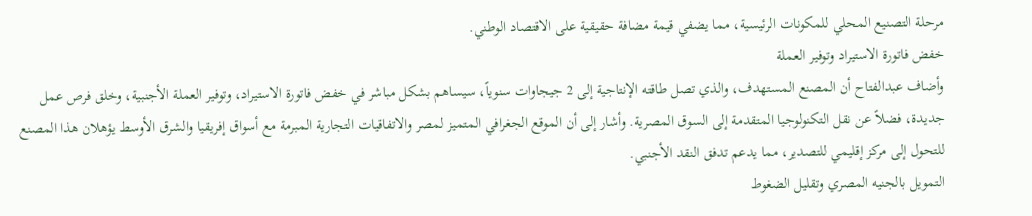مرحلة التصنيع المحلي للمكونات الرئيسية، مما يضفي قيمة مضافة حقيقية على الاقتصاد الوطني.
خفض فاتورة الاستيراد وتوفير العملة
وأضاف عبدالفتاح أن المصنع المستهدف، والذي تصل طاقته الإنتاجية إلى 2 جيجاوات سنوياً، سيساهم بشكل مباشر في خفض فاتورة الاستيراد، وتوفير العملة الأجنبية، وخلق فرص عمل جديدة، فضلاً عن نقل التكنولوجيا المتقدمة إلى السوق المصرية. وأشار إلى أن الموقع الجغرافي المتميز لمصر والاتفاقيات التجارية المبرمة مع أسواق إفريقيا والشرق الأوسط يؤهلان هذا المصنع للتحول إلى مركز إقليمي للتصدير، مما يدعم تدفق النقد الأجنبي.
التمويل بالجنيه المصري وتقليل الضغوط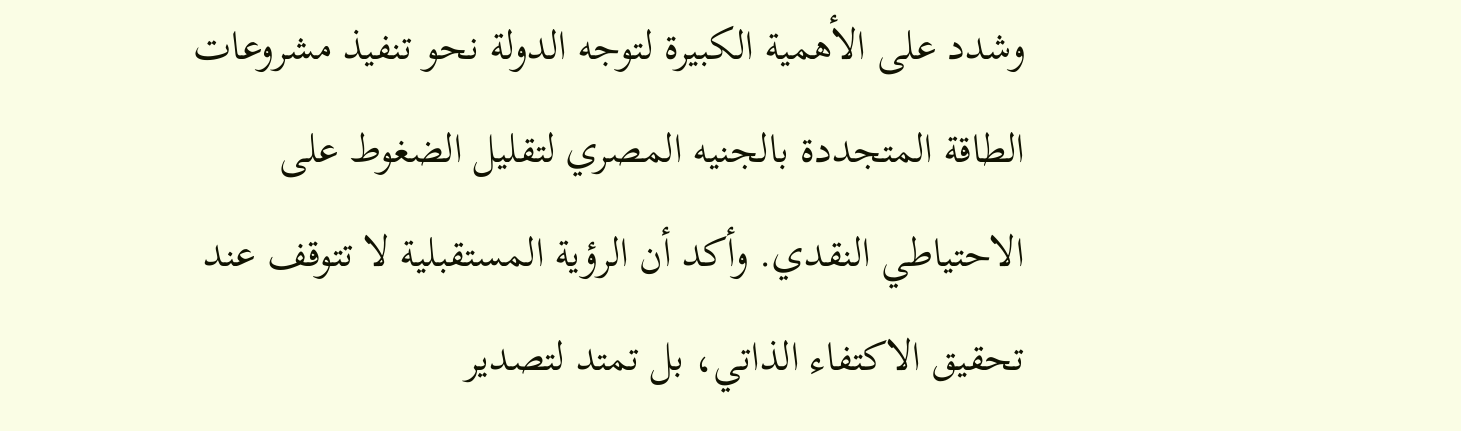وشدد على الأهمية الكبيرة لتوجه الدولة نحو تنفيذ مشروعات الطاقة المتجددة بالجنيه المصري لتقليل الضغوط على الاحتياطي النقدي. وأكد أن الرؤية المستقبلية لا تتوقف عند تحقيق الاكتفاء الذاتي، بل تمتد لتصدير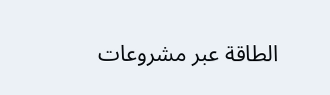الطاقة عبر مشروعات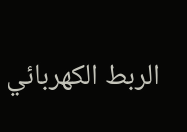الربط الكهربائي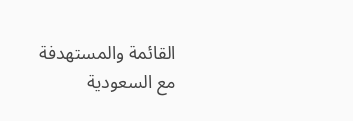القائمة والمستهدفة مع السعودية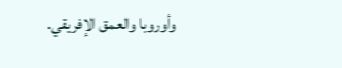وأوروبا والعمق الإفريقي.